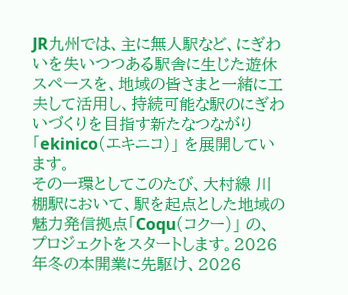JR九州では、主に無人駅など、にぎわいを失いつつある駅舎に生じた遊休スペースを、地域の皆さまと一緒に工夫して活用し、持続可能な駅のにぎわいづくりを目指す新たなつながり「ekinico(エキニコ)」 を展開しています。
その一環としてこのたび、大村線 川棚駅において、駅を起点とした地域の魅力発信拠点「Coqu(コクー)」 の、プロジェクトをスタートします。2026年冬の本開業に先駆け、2026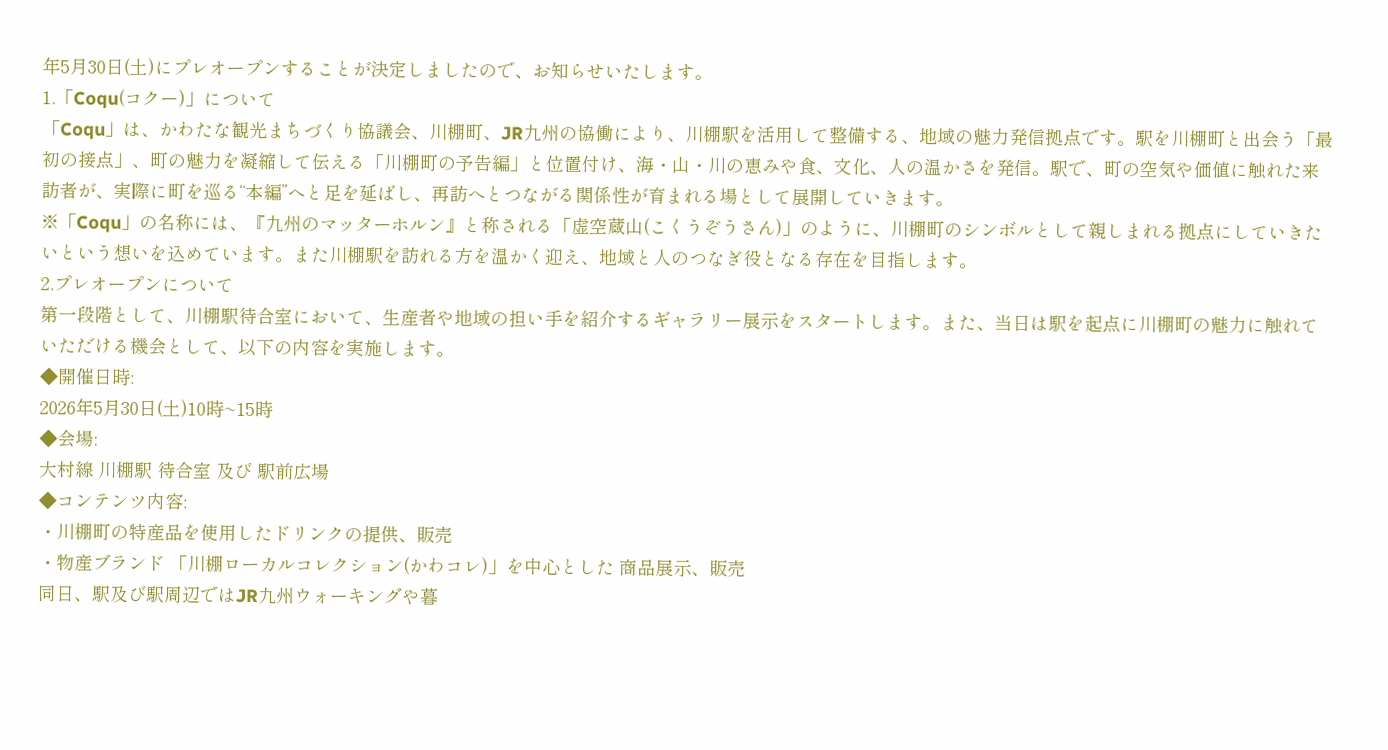年5月30日(土)にプレオープンすることが決定しましたので、お知らせいたします。
1.「Coqu(コクー)」について
「Coqu」は、かわたな観光まちづくり協議会、川棚町、JR九州の協働により、川棚駅を活用して整備する、地域の魅力発信拠点です。駅を川棚町と出会う「最初の接点」、町の魅力を凝縮して伝える「川棚町の予告編」と位置付け、海・山・川の恵みや食、文化、人の温かさを発信。駅で、町の空気や価値に触れた来訪者が、実際に町を巡る“本編”へと足を延ばし、再訪へとつながる関係性が育まれる場として展開していきます。
※「Coqu」の名称には、『九州のマッターホルン』と称される「虚空蔵山(こくうぞうさん)」のように、川棚町のシンボルとして親しまれる拠点にしていきたいという想いを込めています。また川棚駅を訪れる方を温かく迎え、地域と人のつなぎ役となる存在を目指します。
2.プレオープンについて
第一段階として、川棚駅待合室において、生産者や地域の担い手を紹介するギャラリー展示をスタートします。また、当日は駅を起点に川棚町の魅力に触れていただける機会として、以下の内容を実施します。
◆開催日時:
2026年5月30日(土)10時~15時
◆会場:
大村線 川棚駅 待合室 及び 駅前広場
◆コンテンツ内容:
・川棚町の特産品を使用したドリンクの提供、販売
・物産ブランド 「川棚ローカルコレクション(かわコレ)」を中心とした 商品展示、販売
同日、駅及び駅周辺ではJR九州ウォーキングや暮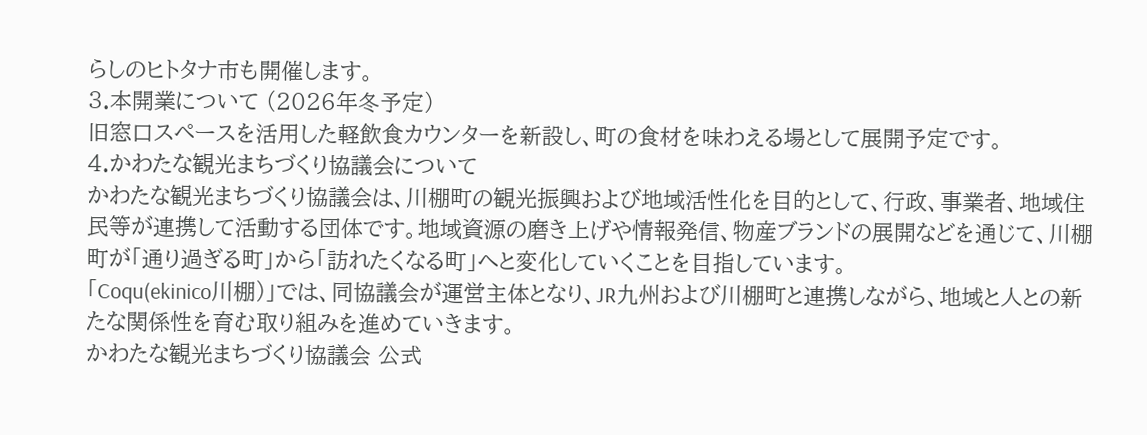らしのヒトタナ市も開催します。
3.本開業について (2026年冬予定)
旧窓口スペースを活用した軽飲食カウンターを新設し、町の食材を味わえる場として展開予定です。
4.かわたな観光まちづくり協議会について
かわたな観光まちづくり協議会は、川棚町の観光振興および地域活性化を目的として、行政、事業者、地域住民等が連携して活動する団体です。地域資源の磨き上げや情報発信、物産ブランドの展開などを通じて、川棚町が「通り過ぎる町」から「訪れたくなる町」へと変化していくことを目指しています。
「Coqu(ekinico川棚)」では、同協議会が運営主体となり、JR九州および川棚町と連携しながら、地域と人との新たな関係性を育む取り組みを進めていきます。
かわたな観光まちづくり協議会 公式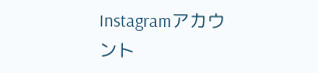Instagramアカウント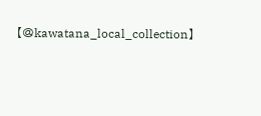【@kawatana_local_collection】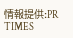情報提供:PR TIMES